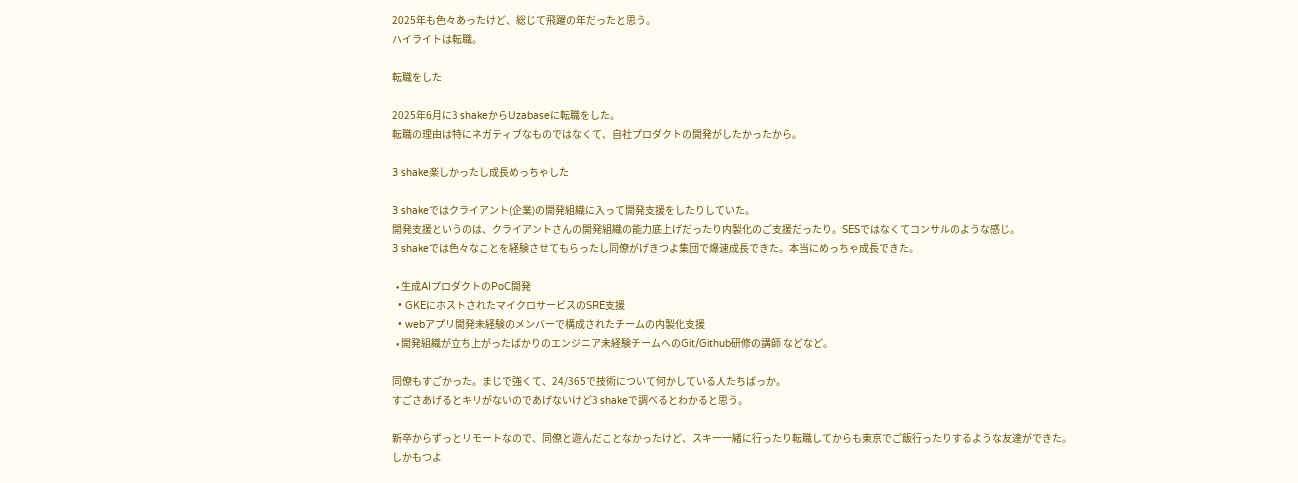2025年も色々あったけど、総じて飛躍の年だったと思う。
ハイライトは転職。

転職をした

2025年6月に3 shakeからUzabaseに転職をした。
転職の理由は特にネガティブなものではなくて、自社プロダクトの開発がしたかったから。

3 shake楽しかったし成長めっちゃした

3 shakeではクライアント(企業)の開発組織に入って開発支援をしたりしていた。
開発支援というのは、クライアントさんの開発組織の能力底上げだったり内製化のご支援だったり。SESではなくてコンサルのような感じ。
3 shakeでは色々なことを経験させてもらったし同僚がげきつよ集団で爆速成長できた。本当にめっちゃ成長できた。

  • 生成AIプロダクトのPoC開発
  • GKEにホストされたマイクロサービスのSRE支援
  • webアプリ開発未経験のメンバーで構成されたチームの内製化支援
  • 開発組織が立ち上がったばかりのエンジニア未経験チームへのGit/Github研修の講師 などなど。

同僚もすごかった。まじで強くて、24/365で技術について何かしている人たちばっか。
すごさあげるとキリがないのであげないけど3 shakeで調べるとわかると思う。

新卒からずっとリモートなので、同僚と遊んだことなかったけど、スキー一緒に行ったり転職してからも東京でご飯行ったりするような友達ができた。
しかもつよ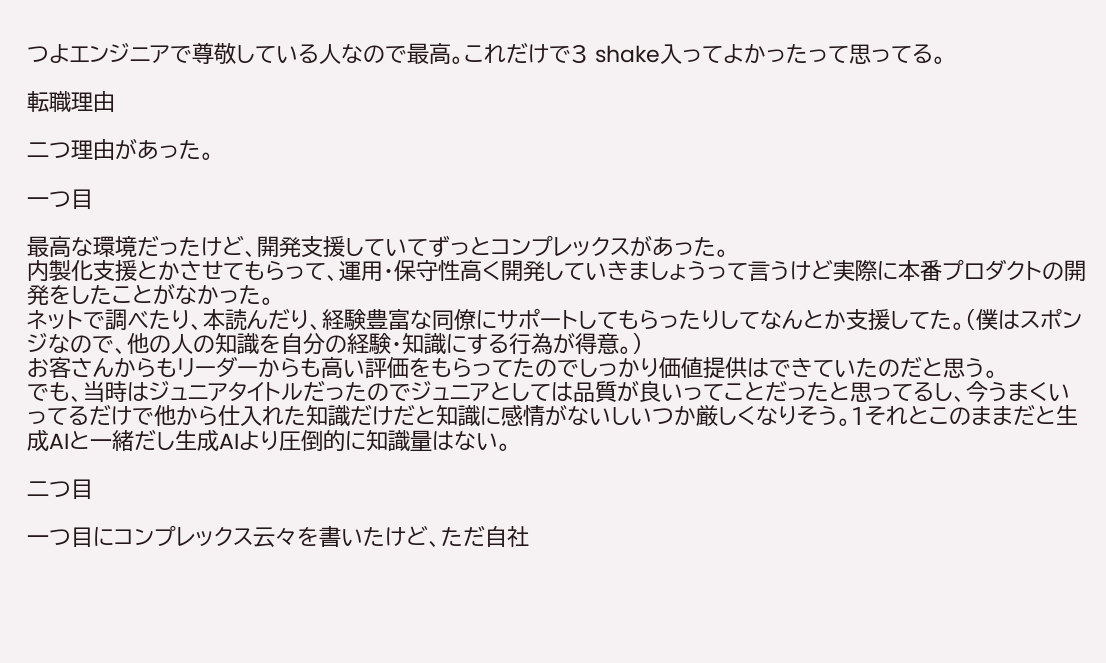つよエンジニアで尊敬している人なので最高。これだけで3 shake入ってよかったって思ってる。

転職理由

二つ理由があった。

一つ目

最高な環境だったけど、開発支援していてずっとコンプレックスがあった。
内製化支援とかさせてもらって、運用・保守性高く開発していきましょうって言うけど実際に本番プロダクトの開発をしたことがなかった。
ネットで調べたり、本読んだり、経験豊富な同僚にサポートしてもらったりしてなんとか支援してた。(僕はスポンジなので、他の人の知識を自分の経験・知識にする行為が得意。)
お客さんからもリーダーからも高い評価をもらってたのでしっかり価値提供はできていたのだと思う。
でも、当時はジュニアタイトルだったのでジュニアとしては品質が良いってことだったと思ってるし、今うまくいってるだけで他から仕入れた知識だけだと知識に感情がないしいつか厳しくなりそう。1それとこのままだと生成AIと一緒だし生成AIより圧倒的に知識量はない。

二つ目

一つ目にコンプレックス云々を書いたけど、ただ自社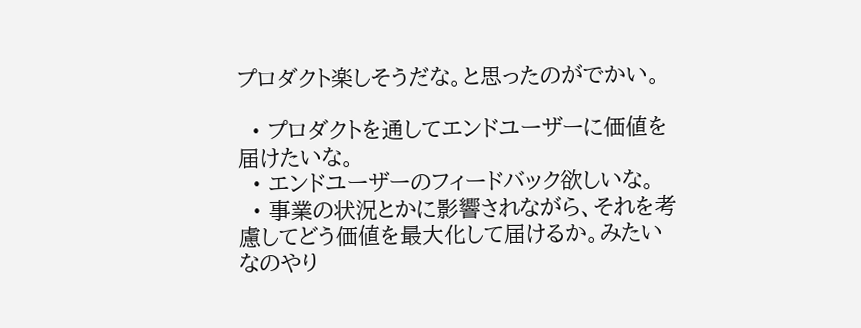プロダクト楽しそうだな。と思ったのがでかい。

  • プロダクトを通してエンドユーザーに価値を届けたいな。
  • エンドユーザーのフィードバック欲しいな。
  • 事業の状況とかに影響されながら、それを考慮してどう価値を最大化して届けるか。みたいなのやり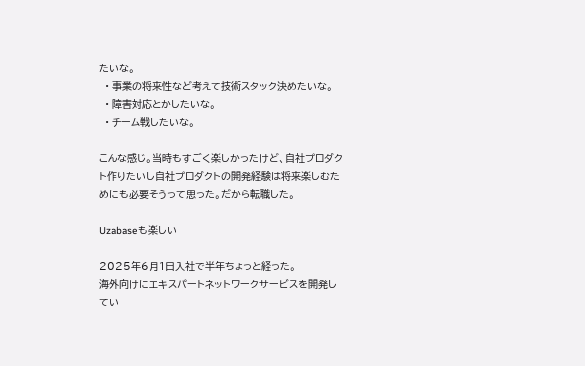たいな。
  • 事業の将来性など考えて技術スタック決めたいな。
  • 障害対応とかしたいな。
  • チーム戦したいな。

こんな感じ。当時もすごく楽しかったけど、自社プロダクト作りたいし自社プロダクトの開発経験は将来楽しむためにも必要そうって思った。だから転職した。

Uzabaseも楽しい

2025年6月1日入社で半年ちょっと経った。
海外向けにエキスパートネットワークサービスを開発してい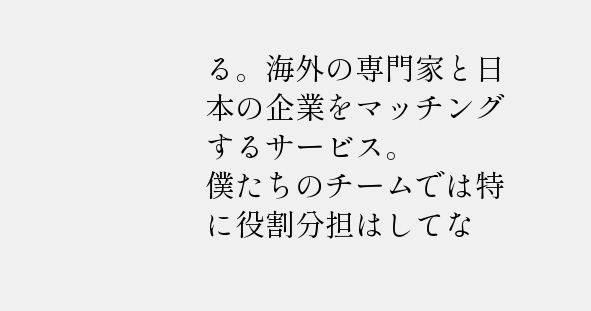る。海外の専門家と日本の企業をマッチングするサービス。
僕たちのチームでは特に役割分担はしてな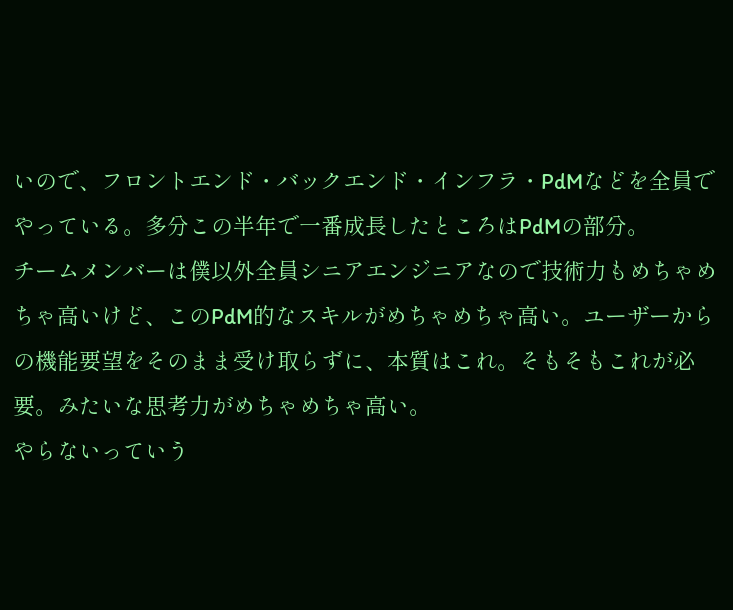いので、フロントエンド・バックエンド・インフラ・PdMなどを全員でやっている。多分この半年で一番成長したところはPdMの部分。
チームメンバーは僕以外全員シニアエンジニアなので技術力もめちゃめちゃ高いけど、このPdM的なスキルがめちゃめちゃ高い。ユーザーからの機能要望をそのまま受け取らずに、本質はこれ。そもそもこれが必要。みたいな思考力がめちゃめちゃ高い。
やらないっていう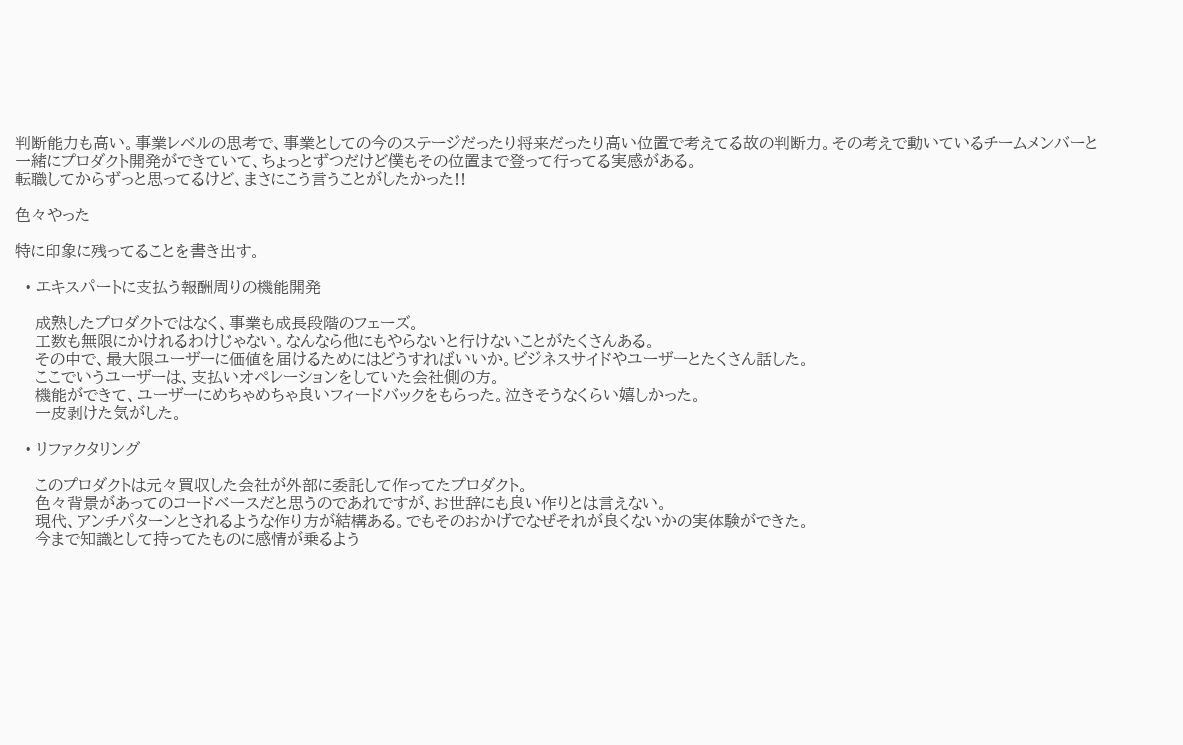判断能力も高い。事業レベルの思考で、事業としての今のステージだったり将来だったり高い位置で考えてる故の判断力。その考えで動いているチームメンバーと一緒にプロダクト開発ができていて、ちょっとずつだけど僕もその位置まで登って行ってる実感がある。
転職してからずっと思ってるけど、まさにこう言うことがしたかった!!

色々やった

特に印象に残ってることを書き出す。

  • エキスパートに支払う報酬周りの機能開発

    成熟したプロダクトではなく、事業も成長段階のフェーズ。
    工数も無限にかけれるわけじゃない。なんなら他にもやらないと行けないことがたくさんある。
    その中で、最大限ユーザーに価値を届けるためにはどうすればいいか。ビジネスサイドやユーザーとたくさん話した。
    ここでいうユーザーは、支払いオペレーションをしていた会社側の方。
    機能ができて、ユーザーにめちゃめちゃ良いフィードバックをもらった。泣きそうなくらい嬉しかった。
    一皮剥けた気がした。

  • リファクタリング

    このプロダクトは元々買収した会社が外部に委託して作ってたプロダクト。
    色々背景があってのコードベースだと思うのであれですが、お世辞にも良い作りとは言えない。
    現代、アンチパターンとされるような作り方が結構ある。でもそのおかげでなぜそれが良くないかの実体験ができた。
    今まで知識として持ってたものに感情が乗るよう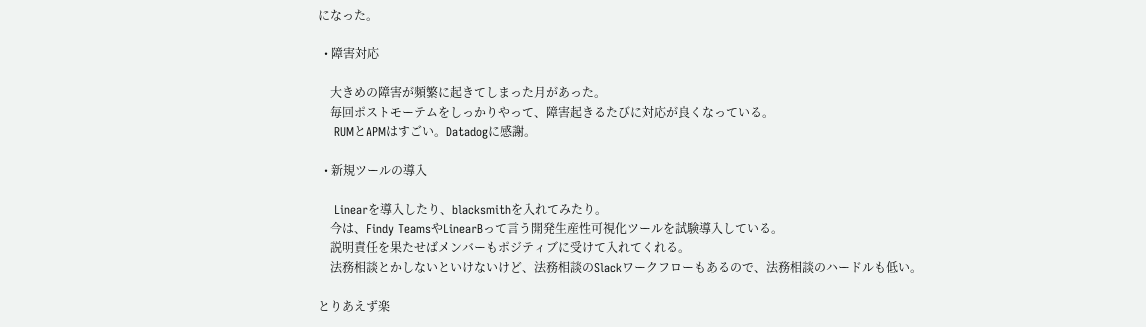になった。

  • 障害対応

    大きめの障害が頻繁に起きてしまった月があった。
    毎回ポストモーテムをしっかりやって、障害起きるたびに対応が良くなっている。
    RUMとAPMはすごい。Datadogに感謝。

  • 新規ツールの導入

    Linearを導入したり、blacksmithを入れてみたり。
    今は、Findy TeamsやLinearBって言う開発生産性可視化ツールを試験導入している。
    説明責任を果たせばメンバーもポジティブに受けて入れてくれる。
    法務相談とかしないといけないけど、法務相談のSlackワークフローもあるので、法務相談のハードルも低い。

とりあえず楽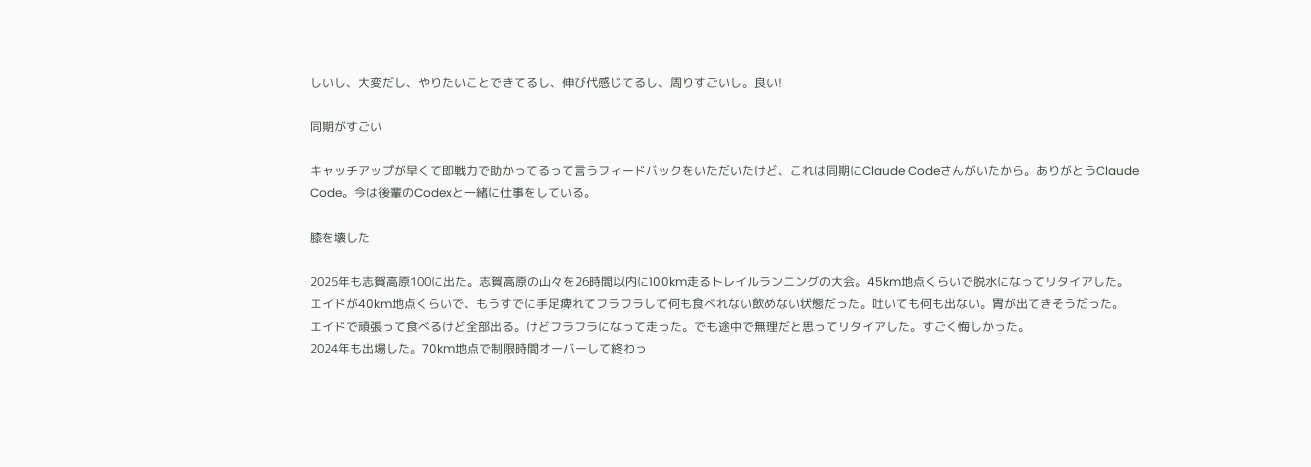しいし、大変だし、やりたいことできてるし、伸び代感じてるし、周りすごいし。良い!

同期がすごい

キャッチアップが早くて即戦力で助かってるって言うフィードバックをいただいたけど、これは同期にClaude Codeさんがいたから。ありがとうClaude Code。今は後輩のCodexと一緒に仕事をしている。

膝を壊した

2025年も志賀高原100に出た。志賀高原の山々を26時間以内に100km走るトレイルランニングの大会。45km地点くらいで脱水になってリタイアした。
エイドが40km地点くらいで、もうすでに手足痺れてフラフラして何も食べれない飲めない状態だった。吐いても何も出ない。胃が出てきそうだった。
エイドで頑張って食べるけど全部出る。けどフラフラになって走った。でも途中で無理だと思ってリタイアした。すごく悔しかった。
2024年も出場した。70km地点で制限時間オーバーして終わっ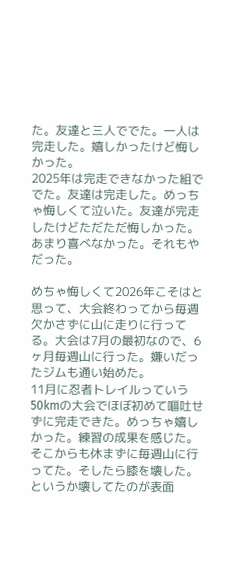た。友達と三人ででた。一人は完走した。嬉しかったけど悔しかった。
2025年は完走できなかった組ででた。友達は完走した。めっちゃ悔しくて泣いた。友達が完走したけどただただ悔しかった。あまり喜べなかった。それもやだった。

めちゃ悔しくて2026年こそはと思って、大会終わってから毎週欠かさずに山に走りに行ってる。大会は7月の最初なので、6ヶ月毎週山に行った。嫌いだったジムも通い始めた。
11月に忍者トレイルっていう50kmの大会でほぼ初めて嘔吐せずに完走できた。めっちゃ嬉しかった。練習の成果を感じた。
そこからも休まずに毎週山に行ってた。そしたら膝を壊した。というか壊してたのが表面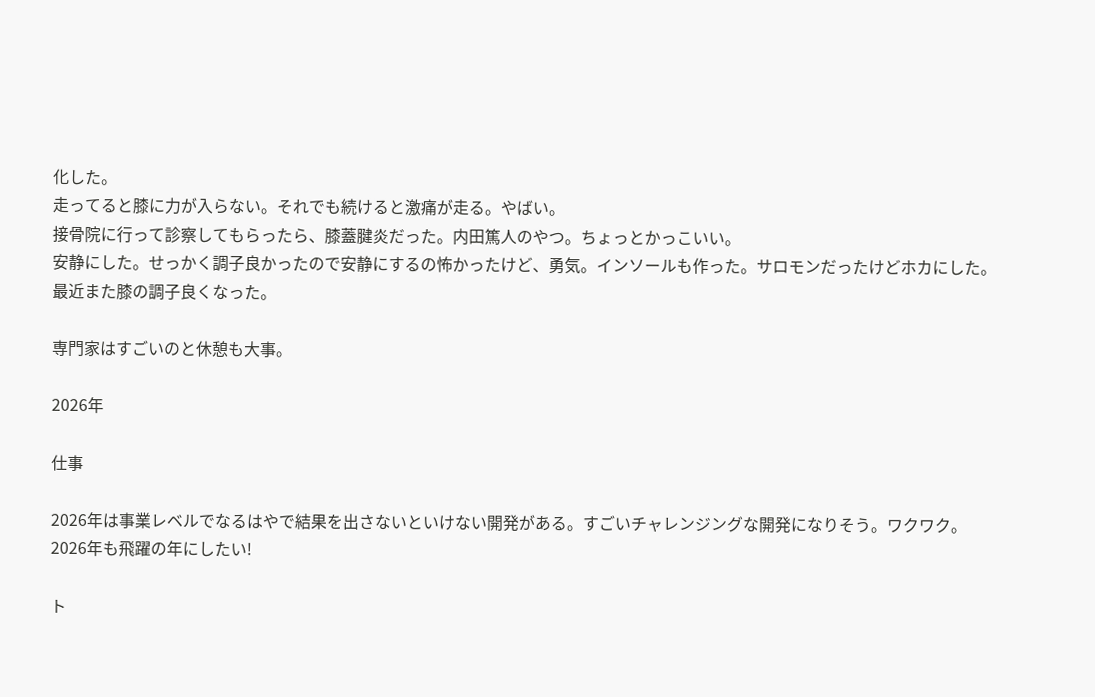化した。
走ってると膝に力が入らない。それでも続けると激痛が走る。やばい。
接骨院に行って診察してもらったら、膝蓋腱炎だった。内田篤人のやつ。ちょっとかっこいい。
安静にした。せっかく調子良かったので安静にするの怖かったけど、勇気。インソールも作った。サロモンだったけどホカにした。
最近また膝の調子良くなった。

専門家はすごいのと休憩も大事。

2026年

仕事

2026年は事業レベルでなるはやで結果を出さないといけない開発がある。すごいチャレンジングな開発になりそう。ワクワク。
2026年も飛躍の年にしたい!

ト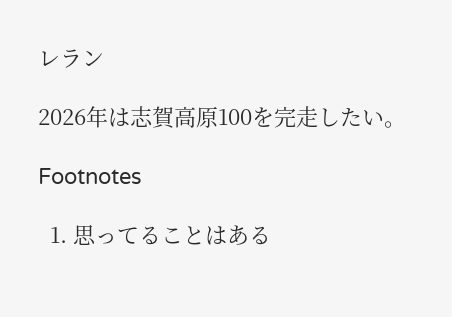レラン

2026年は志賀高原100を完走したい。

Footnotes

  1. 思ってることはある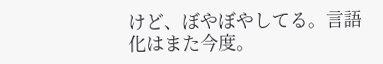けど、ぼやぼやしてる。言語化はまた今度。